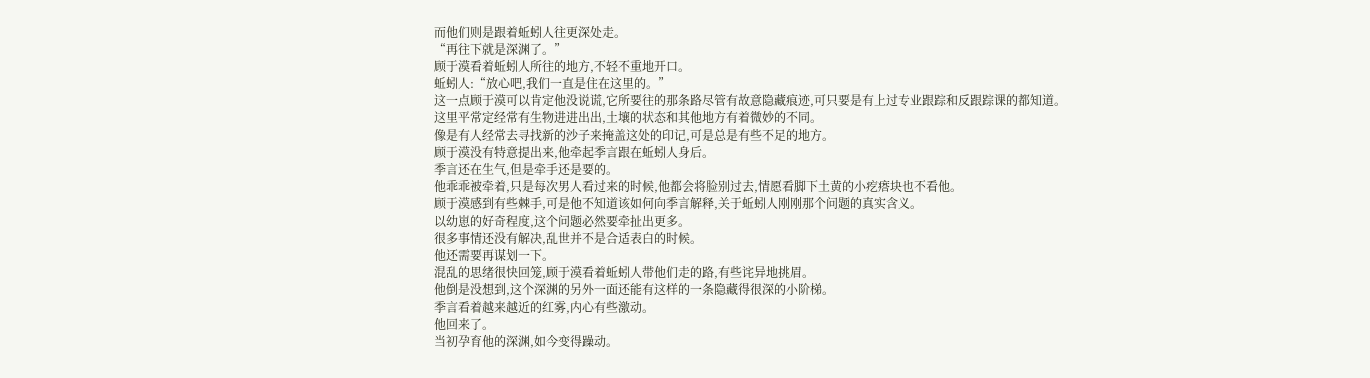而他们则是跟着蚯蚓人往更深处走。
“再往下就是深渊了。”
顾于漠看着蚯蚓人所往的地方,不轻不重地开口。
蚯蚓人:“放心吧,我们一直是住在这里的。”
这一点顾于漠可以肯定他没说谎,它所要往的那条路尽管有故意隐藏痕迹,可只要是有上过专业跟踪和反跟踪课的都知道。
这里平常定经常有生物进进出出,土壤的状态和其他地方有着微妙的不同。
像是有人经常去寻找新的沙子来掩盖这处的印记,可是总是有些不足的地方。
顾于漠没有特意提出来,他牵起季言跟在蚯蚓人身后。
季言还在生气,但是牵手还是要的。
他乖乖被牵着,只是每次男人看过来的时候,他都会将脸别过去,情愿看脚下土黄的小疙瘩块也不看他。
顾于漠感到有些棘手,可是他不知道该如何向季言解释,关于蚯蚓人刚刚那个问题的真实含义。
以幼崽的好奇程度,这个问题必然要牵扯出更多。
很多事情还没有解决,乱世并不是合适表白的时候。
他还需要再谋划一下。
混乱的思绪很快回笼,顾于漠看着蚯蚓人带他们走的路,有些诧异地挑眉。
他倒是没想到,这个深渊的另外一面还能有这样的一条隐藏得很深的小阶梯。
季言看着越来越近的红雾,内心有些激动。
他回来了。
当初孕育他的深渊,如今变得躁动。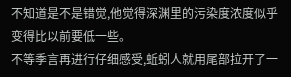不知道是不是错觉,他觉得深渊里的污染度浓度似乎变得比以前要低一些。
不等季言再进行仔细感受,蚯蚓人就用尾部拉开了一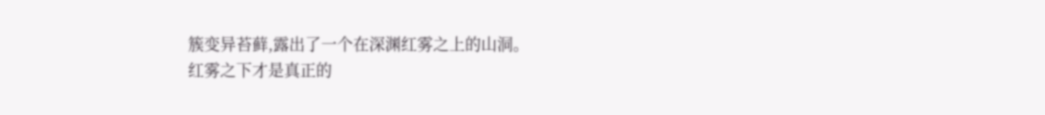簇变异苔藓,露出了一个在深渊红雾之上的山洞。
红雾之下才是真正的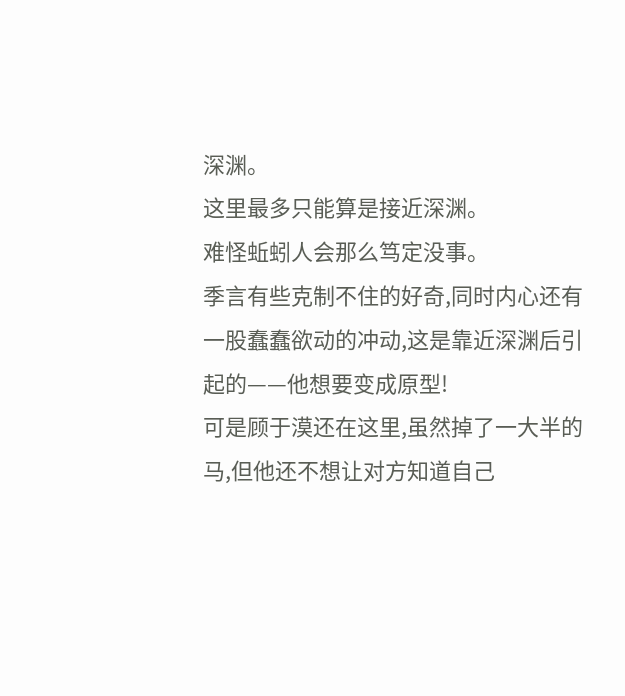深渊。
这里最多只能算是接近深渊。
难怪蚯蚓人会那么笃定没事。
季言有些克制不住的好奇,同时内心还有一股蠢蠢欲动的冲动,这是靠近深渊后引起的——他想要变成原型!
可是顾于漠还在这里,虽然掉了一大半的马,但他还不想让对方知道自己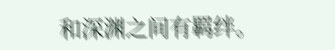和深渊之间有羁绊。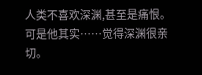人类不喜欢深渊,甚至是痛恨。
可是他其实……觉得深渊很亲切。